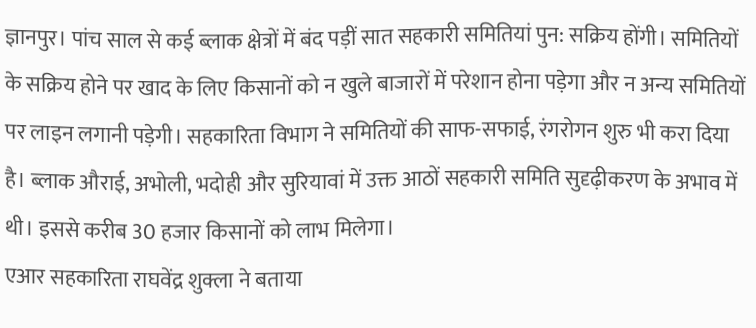ज्ञानपुर। पांच साल से कई ब्लाक क्षेत्रों में बंद पड़ीं सात सहकारी समितियां पुन: सक्रिय होंगी। समितियों के सक्रिय होने पर खाद के लिए किसानों को न खुले बाजारों में परेशान होना पड़ेगा और न अन्य समितियों पर लाइन लगानी पड़ेगी। सहकारिता विभाग ने समितियों की साफ-सफाई, रंगरोगन शुरु भी करा दिया है। ब्लाक औराई, अभोली, भदोही और सुरियावां में उक्त आठों सहकारी समिति सुदृढ़ीकरण के अभाव में थी। इससे करीब 30 हजार किसानों को लाभ मिलेगा।
एआर सहकारिता राघवेंद्र शुक्ला ने बताया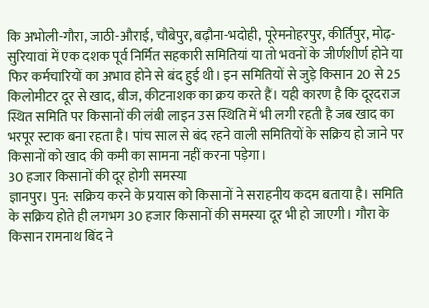कि अभोली-गौरा, जाठी-औराई, चौबेपुर, बढ़ौना-भदोही, पूरेमनोहरपुर, कीर्तिपुर, मोढ़-सुरियावां में एक दशक पूर्व निर्मित सहकारी समितियां या तो भवनों के जीर्णशीर्ण होने या फिर कर्मचारियों का अभाव होने से बंद हुई थी। इन समितियों से जुड़े किसान 20 से 25 किलोमीटर दूर से खाद, बीज, कीटनाशक का क्रय करते हैं। यही कारण है कि दूरदराज स्थित समिति पर किसानों की लंबी लाइन उस स्थिति में भी लगी रहती है जब खाद का भरपूर स्टाक बना रहता है। पांच साल से बंद रहने वाली समितियों के सक्रिय हो जाने पर किसानों को खाद की कमी का सामना नहीं करना पड़ेगा।
30 हजार किसानों की दूर होगी समस्या
ज्ञानपुर। पुन: सक्रिय करने के प्रयास को किसानों ने सराहनीय कदम बताया है। समिति के सक्रिय होते ही लगभग 30 हजार किसानों की समस्या दूर भी हो जाएगी। गौरा के किसान रामनाथ बिंद ने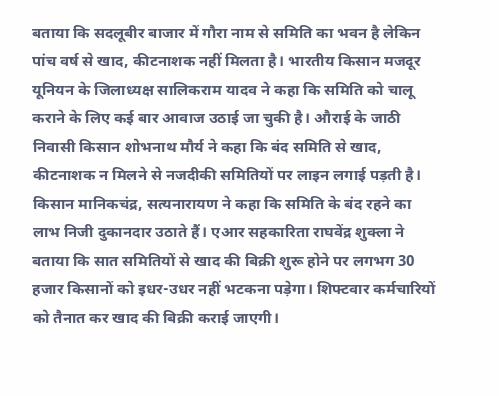बताया कि सदलूबीर बाजार में गौरा नाम से समिति का भवन है लेकिन पांच वर्ष से खाद, कीटनाशक नहीं मिलता है। भारतीय किसान मजदूर यूनियन के जिलाध्यक्ष सालिकराम यादव ने कहा कि समिति को चालू कराने के लिए कई बार आवाज उठाई जा चुकी है। औराई के जाठी निवासी किसान शोभनाथ मौर्य ने कहा कि बंद समिति से खाद, कीटनाशक न मिलने से नजदीकी समितियों पर लाइन लगाई पड़ती है। किसान मानिकचंद्र, सत्यनारायण ने कहा कि समिति के बंद रहने का लाभ निजी दुकानदार उठाते हैं। एआर सहकारिता राघवेंद्र शुक्ला ने बताया कि सात समितियों से खाद की बिक्री शुरू होने पर लगभग 30 हजार किसानों को इधर-उधर नहीं भटकना पड़ेगा। शिफ्टवार कर्मचारियों को तैनात कर खाद की बिक्री कराई जाएगी।